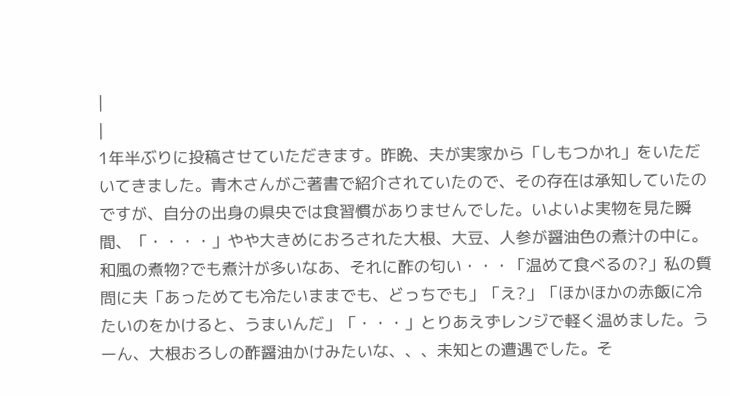|
|
1年半ぶりに投稿させていただきます。昨晩、夫が実家から「しもつかれ」をいただいてきました。青木さんがご著書で紹介されていたので、その存在は承知していたのですが、自分の出身の県央では食習慣がありませんでした。いよいよ実物を見た瞬間、「・・・・」やや大きめにおろされた大根、大豆、人参が醤油色の煮汁の中に。和風の煮物?でも煮汁が多いなあ、それに酢の匂い・・・「温めて食べるの?」私の質問に夫「あっためても冷たいままでも、どっちでも」「え?」「ほかほかの赤飯に冷たいのをかけると、うまいんだ」「・・・」とりあえずレンジで軽く温めました。うーん、大根おろしの酢醤油かけみたいな、、、未知との遭遇でした。そ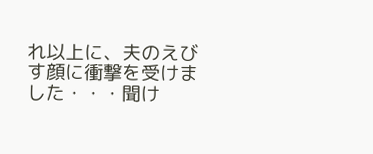れ以上に、夫のえびす顔に衝撃を受けました・・・聞け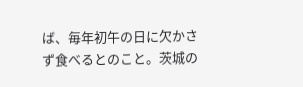ば、毎年初午の日に欠かさず食べるとのこと。茨城の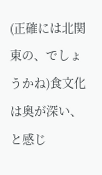(正確には北関東の、でしょうかね)食文化は奥が深い、と感じ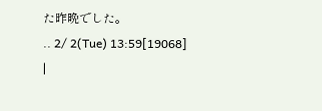た昨晩でした。
.. 2/ 2(Tue) 13:59[19068]
|